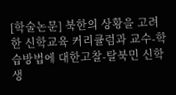[학술논문] 북한의 상황을 고려한 신학교육 커리큘럼과 교수-학습방법에 대한고찰-탈북민 신학생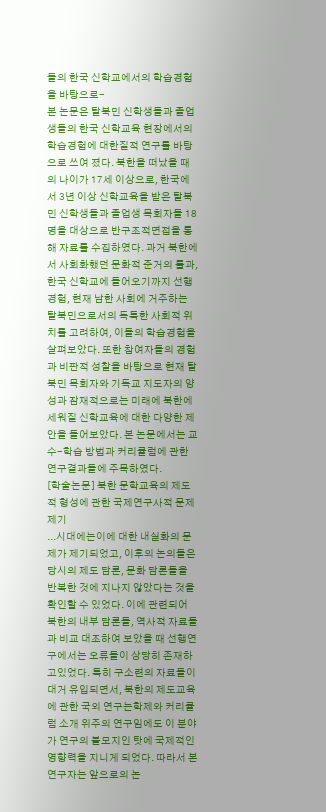들의 한국 신학교에서의 학습경험을 바탕으로-
본 논문은 탈북민 신학생들과 졸업생들의 한국 신학교육 현장에서의 학습경험에 대한질적 연구를 바탕으로 쓰여 졌다. 북한을 떠났을 때의 나이가 17세 이상으로, 한국에서 3년 이상 신학교육을 받은 탈북민 신학생들과 졸업생 목회자들 18명을 대상으로 반구조적면접을 통해 자료를 수집하였다. 과거 북한에서 사회화했던 문화적 준거의 틀과, 한국 신학교에 들어오기까지 선행경험, 현재 남한 사회에 거주하는 탈북민으로서의 독특한 사회적 위치를 고려하여, 이들의 학습경험을 살펴보았다. 또한 참여자들의 경험과 비판적 성찰을 바탕으로 현재 탈북민 목회자와 기독교 지도자의 양성과 잠재적으로는 미래에 북한에세워질 신학교육에 대한 다양한 제안을 들어보았다. 본 논문에서는 교수-학습 방법과 커리큘럼에 관한 연구결과들에 주목하였다.
[학술논문] 북한 문학교육의 제도적 형성에 관한 국제연구사적 문제제기
...시대에는이에 대한 내실화의 문제가 제기되었고, 이후의 논의들은 당시의 제도 담론, 문화 담론들을 반복한 것에 지나지 않았다는 것을 확인할 수 있었다. 이에 관련되어 북한의 내부 담론들, 역사적 자료들과 비교 대조하여 보았을 때 선행연구에서는 오류들이 상당히 존재하고있었다. 특히 구소련의 자료들이 대거 유입되면서, 북한의 제도교육에 관한 국외 연구는학제와 커리큘럼 소개 위주의 연구임에도 이 분야가 연구의 불모지인 탓에 국제적인 영향력을 지니게 되었다. 따라서 본 연구자는 앞으로의 논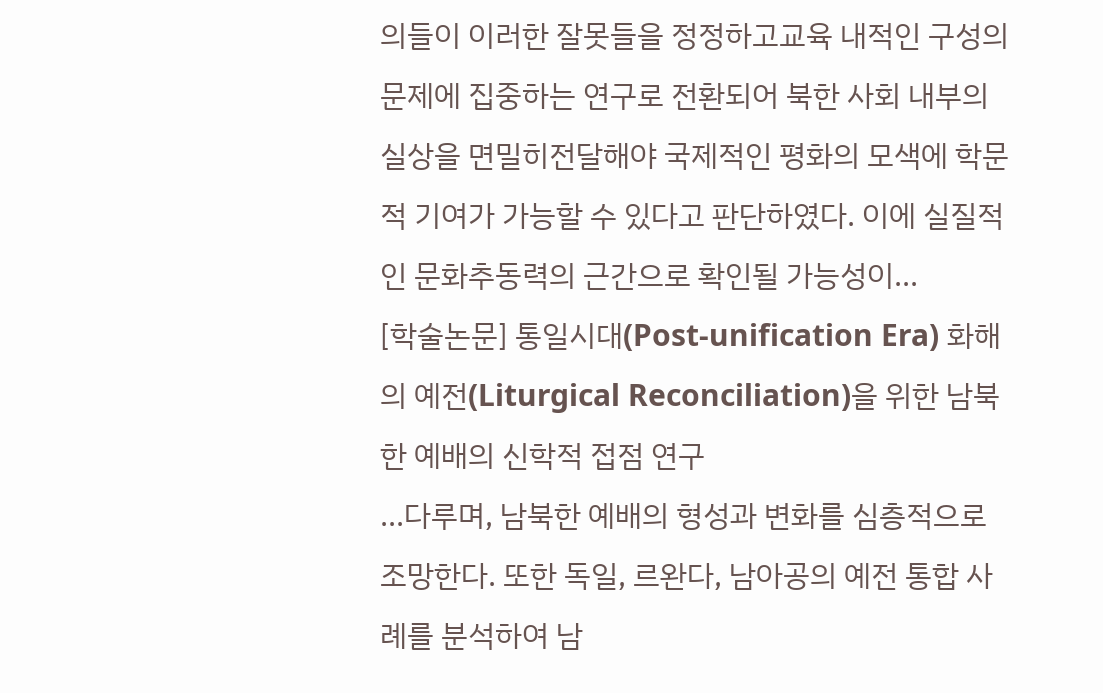의들이 이러한 잘못들을 정정하고교육 내적인 구성의 문제에 집중하는 연구로 전환되어 북한 사회 내부의 실상을 면밀히전달해야 국제적인 평화의 모색에 학문적 기여가 가능할 수 있다고 판단하였다. 이에 실질적인 문화추동력의 근간으로 확인될 가능성이...
[학술논문] 통일시대(Post-unification Era) 화해의 예전(Liturgical Reconciliation)을 위한 남북한 예배의 신학적 접점 연구
...다루며, 남북한 예배의 형성과 변화를 심층적으로 조망한다. 또한 독일, 르완다, 남아공의 예전 통합 사례를 분석하여 남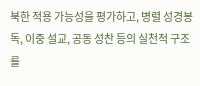북한 적용 가능성을 평가하고, 병렬 성경봉독, 이중 설교, 공동 성찬 등의 실천적 구조를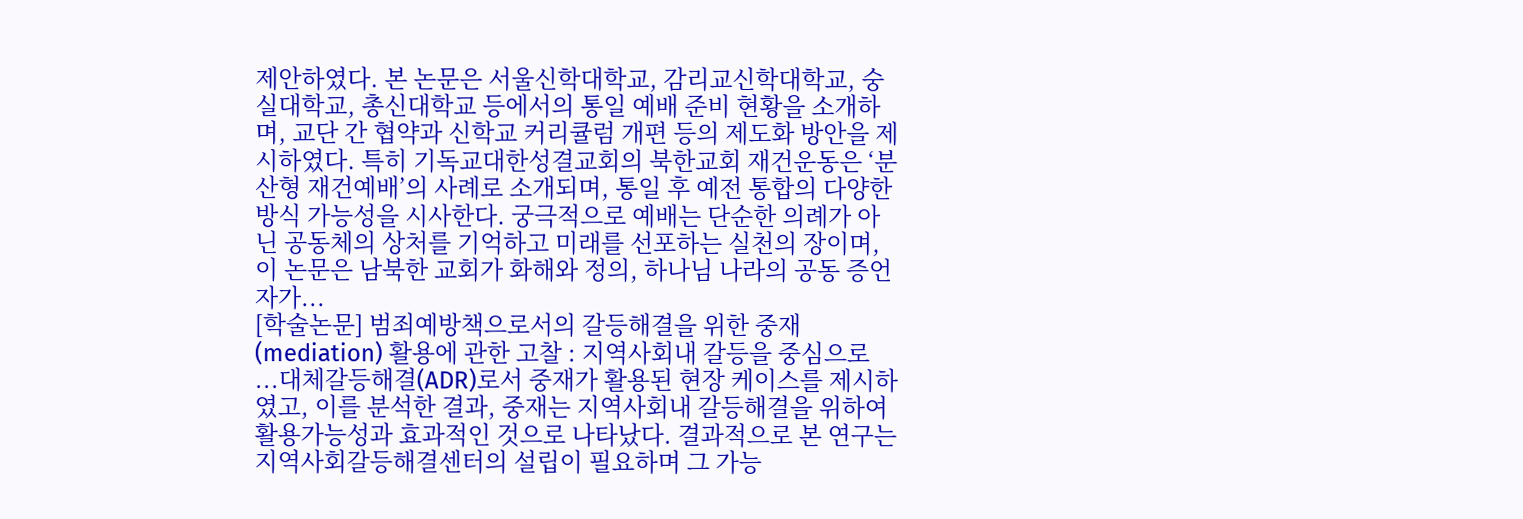제안하였다. 본 논문은 서울신학대학교, 감리교신학대학교, 숭실대학교, 총신대학교 등에서의 통일 예배 준비 현황을 소개하며, 교단 간 협약과 신학교 커리큘럼 개편 등의 제도화 방안을 제시하였다. 특히 기독교대한성결교회의 북한교회 재건운동은 ‘분산형 재건예배’의 사례로 소개되며, 통일 후 예전 통합의 다양한 방식 가능성을 시사한다. 궁극적으로 예배는 단순한 의례가 아닌 공동체의 상처를 기억하고 미래를 선포하는 실천의 장이며, 이 논문은 남북한 교회가 화해와 정의, 하나님 나라의 공동 증언자가...
[학술논문] 범죄예방책으로서의 갈등해결을 위한 중재(mediation) 활용에 관한 고찰 : 지역사회내 갈등을 중심으로
...대체갈등해결(ADR)로서 중재가 활용된 현장 케이스를 제시하였고, 이를 분석한 결과, 중재는 지역사회내 갈등해결을 위하여 활용가능성과 효과적인 것으로 나타났다. 결과적으로 본 연구는 지역사회갈등해결센터의 설립이 필요하며 그 가능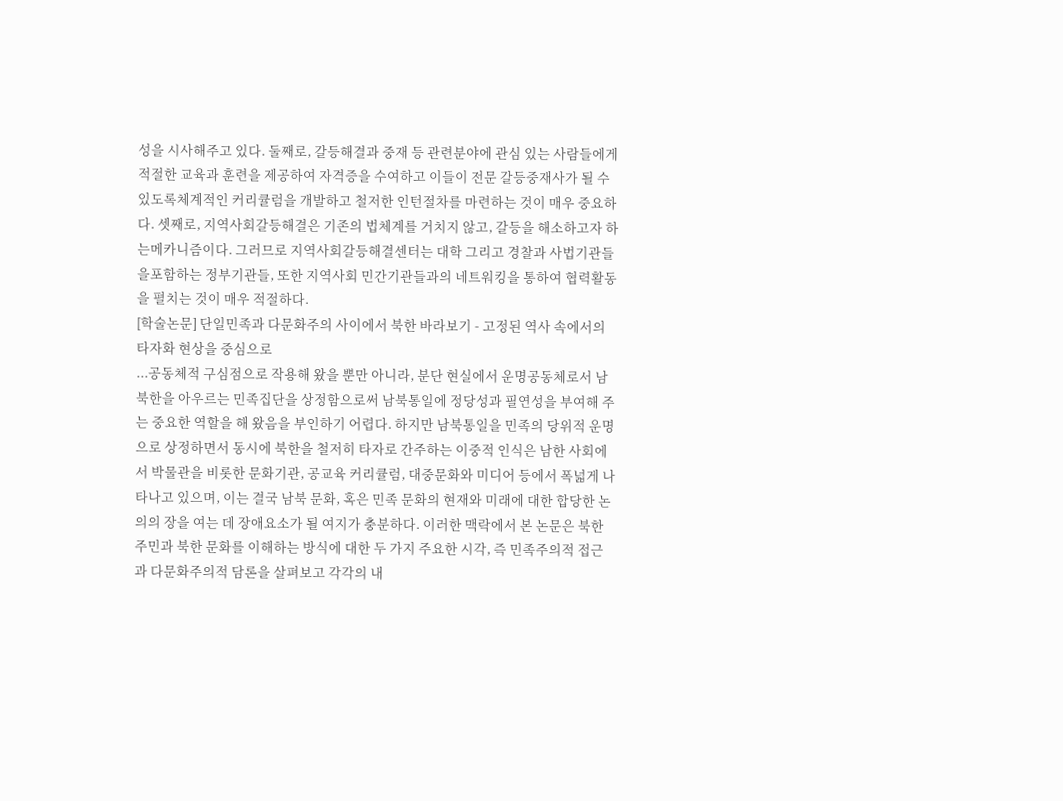성을 시사해주고 있다. 둘째로, 갈등해결과 중재 등 관련분야에 관심 있는 사람들에게 적절한 교육과 훈련을 제공하여 자격증을 수여하고 이들이 전문 갈등중재사가 될 수 있도록체계적인 커리큘럼을 개발하고 철저한 인턴절차를 마련하는 것이 매우 중요하다. 셋째로, 지역사회갈등해결은 기존의 법체계를 거치지 않고, 갈등을 해소하고자 하는메카니즘이다. 그러므로 지역사회갈등해결센터는 대학 그리고 경찰과 사법기관들을포함하는 정부기관들, 또한 지역사회 민간기관들과의 네트워킹을 통하여 협력활동을 펼치는 것이 매우 적절하다.
[학술논문] 단일민족과 다문화주의 사이에서 북한 바라보기 - 고정된 역사 속에서의 타자화 현상을 중심으로
...공동체적 구심점으로 작용해 왔을 뿐만 아니라, 분단 현실에서 운명공동체로서 남북한을 아우르는 민족집단을 상정함으로써 남북통일에 정당성과 필연성을 부여해 주는 중요한 역할을 해 왔음을 부인하기 어렵다. 하지만 남북통일을 민족의 당위적 운명으로 상정하면서 동시에 북한을 철저히 타자로 간주하는 이중적 인식은 남한 사회에서 박물관을 비롯한 문화기관, 공교육 커리큘럼, 대중문화와 미디어 등에서 폭넓게 나타나고 있으며, 이는 결국 남북 문화, 혹은 민족 문화의 현재와 미래에 대한 합당한 논의의 장을 여는 데 장애요소가 될 여지가 충분하다. 이러한 맥락에서 본 논문은 북한 주민과 북한 문화를 이해하는 방식에 대한 두 가지 주요한 시각, 즉 민족주의적 접근과 다문화주의적 담론을 살펴보고 각각의 내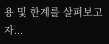용 및 한계를 살펴보고자...